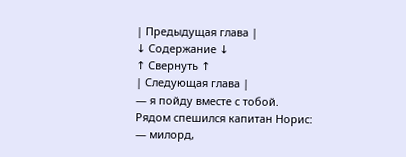| Предыдущая глава |
↓ Содержание ↓
↑ Свернуть ↑
| Следующая глава |
— я пойду вместе с тобой.
Рядом спешился капитан Норис:
— милорд,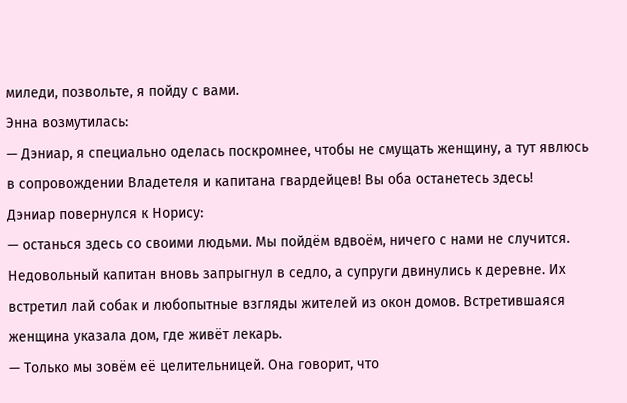миледи, позвольте, я пойду с вами.
Энна возмутилась:
— Дэниар, я специально оделась поскромнее, чтобы не смущать женщину, а тут явлюсь в сопровождении Владетеля и капитана гвардейцев! Вы оба останетесь здесь!
Дэниар повернулся к Норису:
— останься здесь со своими людьми. Мы пойдём вдвоём, ничего с нами не случится.
Недовольный капитан вновь запрыгнул в седло, а супруги двинулись к деревне. Их встретил лай собак и любопытные взгляды жителей из окон домов. Встретившаяся женщина указала дом, где живёт лекарь.
— Только мы зовём её целительницей. Она говорит, что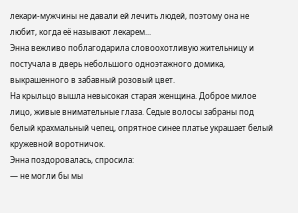лекари-мужчины не давали ей лечить людей, поэтому она не любит, когда её называют лекарем...
Энна вежливо поблагодарила словоохотливую жительницу и постучала в дверь небольшого одноэтажного домика, выкрашенного в забавный розовый цвет.
На крыльцо вышла невысокая старая женщина. Доброе милое лицо, живые внимательные глаза. Седые волосы забраны под белый крахмальный чепец, опрятное синее платье украшает белый кружевной воротничок.
Энна поздоровалась, спросила:
— не могли бы мы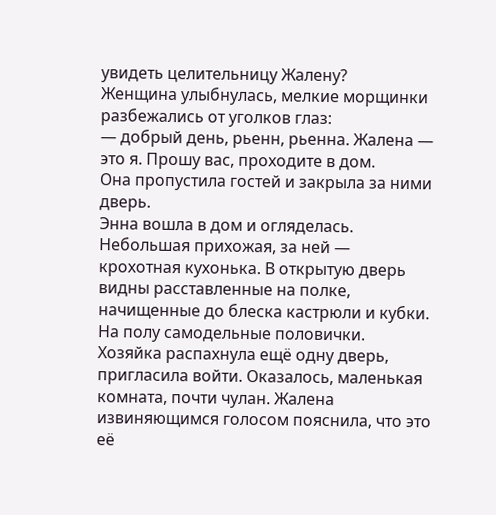увидеть целительницу Жалену?
Женщина улыбнулась, мелкие морщинки разбежались от уголков глаз:
— добрый день, рьенн, рьенна. Жалена — это я. Прошу вас, проходите в дом.
Она пропустила гостей и закрыла за ними дверь.
Энна вошла в дом и огляделась. Небольшая прихожая, за ней — крохотная кухонька. В открытую дверь видны расставленные на полке, начищенные до блеска кастрюли и кубки. На полу самодельные половички.
Хозяйка распахнула ещё одну дверь, пригласила войти. Оказалось, маленькая комната, почти чулан. Жалена извиняющимся голосом пояснила, что это её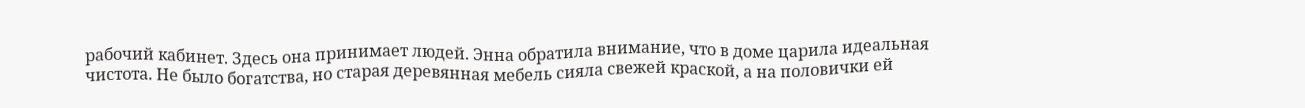рабочий кабинет. Здесь она принимает людей. Энна обратила внимание, что в доме царила идеальная чистота. Не было богатства, но старая деревянная мебель сияла свежей краской, а на половички ей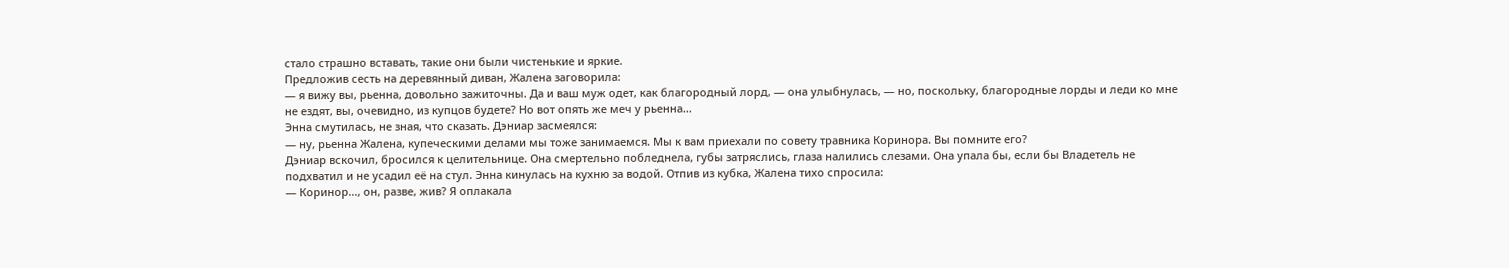стало страшно вставать, такие они были чистенькие и яркие.
Предложив сесть на деревянный диван, Жалена заговорила:
— я вижу вы, рьенна, довольно зажиточны. Да и ваш муж одет, как благородный лорд, — она улыбнулась, — но, поскольку, благородные лорды и леди ко мне не ездят, вы, очевидно, из купцов будете? Но вот опять же меч у рьенна...
Энна смутилась, не зная, что сказать. Дэниар засмеялся:
— ну, рьенна Жалена, купеческими делами мы тоже занимаемся. Мы к вам приехали по совету травника Коринора. Вы помните его?
Дэниар вскочил, бросился к целительнице. Она смертельно побледнела, губы затряслись, глаза налились слезами. Она упала бы, если бы Владетель не подхватил и не усадил её на стул. Энна кинулась на кухню за водой. Отпив из кубка, Жалена тихо спросила:
— Коринор..., он, разве, жив? Я оплакала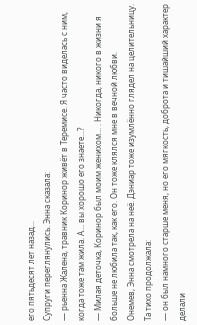его пятьдесят лет назад...
Супруги переглянулись. Энна сказала:
— рьенна Жалена, травник Коринор живёт в Теремисе. Я часто виделась с ним, когда тоже там жила. А... вы хорошо его знаете...?
— Милая деточка, Коринор был моим женихом... . Никогда, никого в жизни я больше не любила так, как его. Он тоже клялся мне в вечной любви.
Онемев, Энна смотрела на неё. Дэниар тоже изумлённо глядел на целительницу. Та тихо продолжала:
— он был намного старше меня, но его мягкость, доброта и тишайший характер делали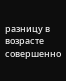разницу в возрасте совершенно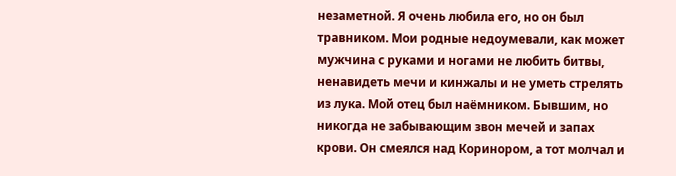незаметной. Я очень любила его, но он был травником. Мои родные недоумевали, как может мужчина с руками и ногами не любить битвы, ненавидеть мечи и кинжалы и не уметь стрелять из лука. Мой отец был наёмником. Бывшим, но никогда не забывающим звон мечей и запах крови. Он смеялся над Коринором, а тот молчал и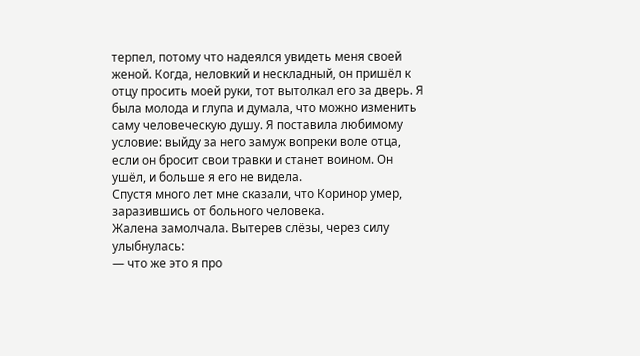терпел, потому что надеялся увидеть меня своей женой. Когда, неловкий и нескладный, он пришёл к отцу просить моей руки, тот вытолкал его за дверь. Я была молода и глупа и думала, что можно изменить саму человеческую душу. Я поставила любимому условие: выйду за него замуж вопреки воле отца, если он бросит свои травки и станет воином. Он ушёл, и больше я его не видела.
Спустя много лет мне сказали, что Коринор умер, заразившись от больного человека.
Жалена замолчала. Вытерев слёзы, через силу улыбнулась:
— что же это я про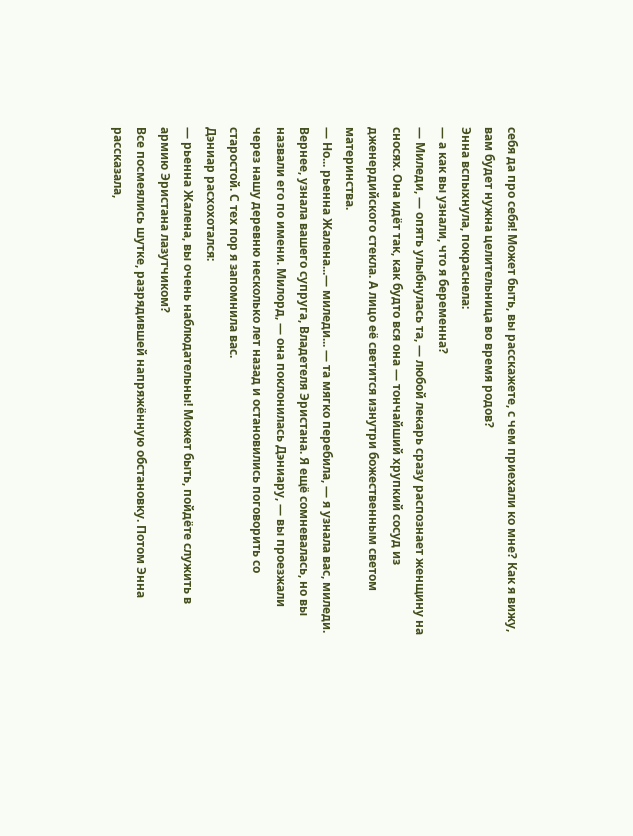себя да про себя! Может быть, вы расскажете, с чем приехали ко мне? Как я вижу, вам будет нужна целительница во время родов?
Энна вспыхнула, покраснела:
— а как вы узнали, что я беременна?
— Миледи, — опять улыбнулась та, — любой лекарь сразу распознает женщину на сносях. Она идёт так, как будто вся она — тончайший хрупкий сосуд из дженердийского стекла. А лицо её светится изнутри божественным светом материнства.
— Но... рьенна Жалена...— миледи... — та мягко перебила, — я узнала вас, миледи. Вернее, узнала вашего супруга, Владетеля Эристана. Я ещё сомневалась, но вы назвали его по имени. Милорд, — она поклонилась Дэниару, — вы проезжали через нашу деревню несколько лет назад и остановились поговорить со старостой. С тех пор я запомнила вас.
Дэниар расхохотался:
— рьенна Жалена, вы очень наблюдательны! Может быть, пойдёте служить в армию Эристана лазутчиком?
Все посмеялись шутке, разрядившей напряжённую обстановку. Потом Энна рассказала,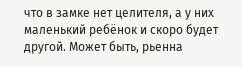что в замке нет целителя, а у них маленький ребёнок и скоро будет другой. Может быть, рьенна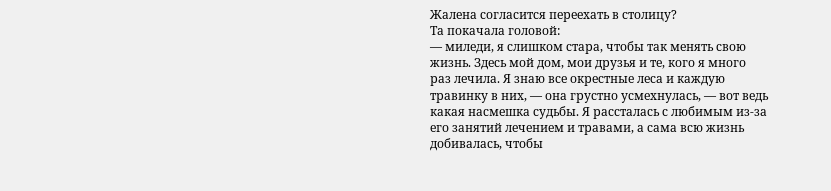Жалена согласится переехать в столицу?
Та покачала головой:
— миледи, я слишком стара, чтобы так менять свою жизнь. Здесь мой дом, мои друзья и те, кого я много раз лечила. Я знаю все окрестные леса и каждую травинку в них, — она грустно усмехнулась, — вот ведь какая насмешка судьбы. Я рассталась с любимым из-за его занятий лечением и травами, а сама всю жизнь добивалась, чтобы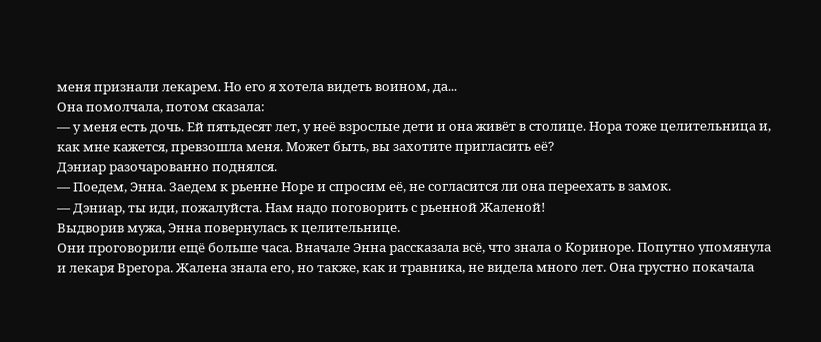меня признали лекарем. Но его я хотела видеть воином, да...
Она помолчала, потом сказала:
— у меня есть дочь. Ей пятьдесят лет, у неё взрослые дети и она живёт в столице. Нора тоже целительница и, как мне кажется, превзошла меня. Может быть, вы захотите пригласить её?
Дэниар разочарованно поднялся.
— Поедем, Энна. Заедем к рьенне Норе и спросим её, не согласится ли она переехать в замок.
— Дэниар, ты иди, пожалуйста. Нам надо поговорить с рьенной Жаленой!
Выдворив мужа, Энна повернулась к целительнице.
Они проговорили ещё больше часа. Вначале Энна рассказала всё, что знала о Кориноре. Попутно упомянула и лекаря Врегора. Жалена знала его, но также, как и травника, не видела много лет. Она грустно покачала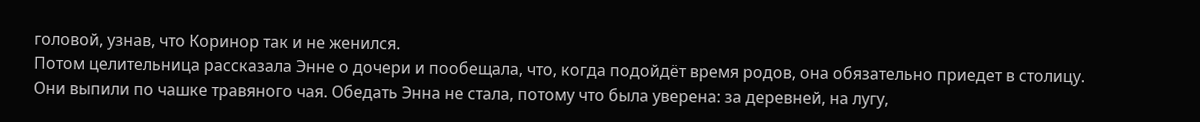головой, узнав, что Коринор так и не женился.
Потом целительница рассказала Энне о дочери и пообещала, что, когда подойдёт время родов, она обязательно приедет в столицу.
Они выпили по чашке травяного чая. Обедать Энна не стала, потому что была уверена: за деревней, на лугу,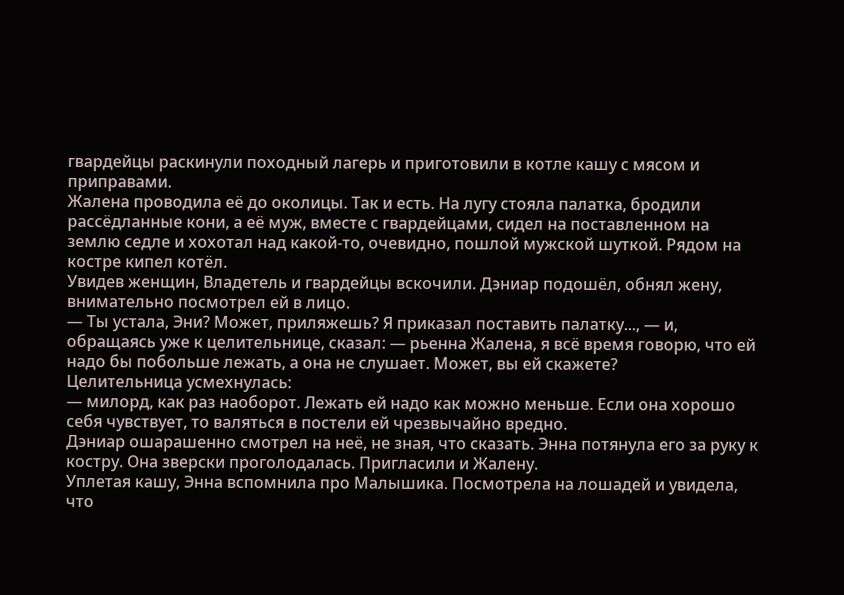гвардейцы раскинули походный лагерь и приготовили в котле кашу с мясом и приправами.
Жалена проводила её до околицы. Так и есть. На лугу стояла палатка, бродили рассёдланные кони, а её муж, вместе с гвардейцами, сидел на поставленном на землю седле и хохотал над какой-то, очевидно, пошлой мужской шуткой. Рядом на костре кипел котёл.
Увидев женщин, Владетель и гвардейцы вскочили. Дэниар подошёл, обнял жену, внимательно посмотрел ей в лицо.
— Ты устала, Эни? Может, приляжешь? Я приказал поставить палатку..., — и, обращаясь уже к целительнице, сказал: — рьенна Жалена, я всё время говорю, что ей надо бы побольше лежать, а она не слушает. Может, вы ей скажете?
Целительница усмехнулась:
— милорд, как раз наоборот. Лежать ей надо как можно меньше. Если она хорошо себя чувствует, то валяться в постели ей чрезвычайно вредно.
Дэниар ошарашенно смотрел на неё, не зная, что сказать. Энна потянула его за руку к костру. Она зверски проголодалась. Пригласили и Жалену.
Уплетая кашу, Энна вспомнила про Малышика. Посмотрела на лошадей и увидела, что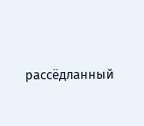рассёдланный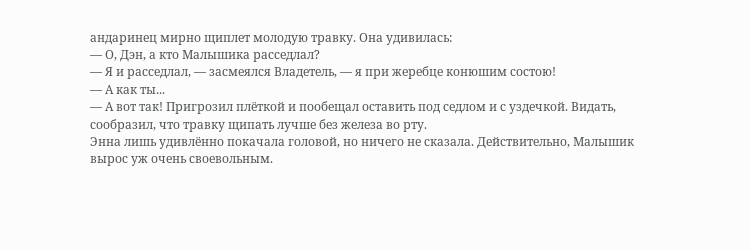андаринец мирно щиплет молодую травку. Она удивилась:
— О, Дэн, а кто Малышика расседлал?
— Я и расседлал, — засмеялся Владетель, — я при жеребце конюшим состою!
— А как ты...
— А вот так! Пригрозил плёткой и пообещал оставить под седлом и с уздечкой. Видать, сообразил, что травку щипать лучше без железа во рту.
Энна лишь удивлённо покачала головой, но ничего не сказала. Действительно, Малышик вырос уж очень своевольным.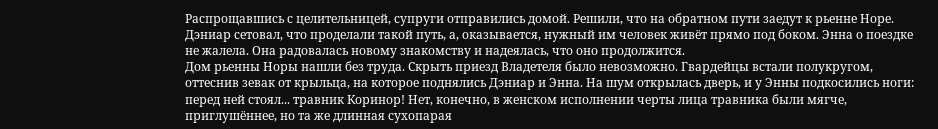Распрощавшись с целительницей, супруги отправились домой. Решили, что на обратном пути заедут к рьенне Норе. Дэниар сетовал, что проделали такой путь, а, оказывается, нужный им человек живёт прямо под боком. Энна о поездке не жалела. Она радовалась новому знакомству и надеялась, что оно продолжится.
Дом рьенны Норы нашли без труда. Скрыть приезд Владетеля было невозможно. Гвардейцы встали полукругом, оттеснив зевак от крыльца, на которое поднялись Дэниар и Энна. На шум открылась дверь, и у Энны подкосились ноги: перед ней стоял... травник Коринор! Нет, конечно, в женском исполнении черты лица травника были мягче, приглушённее, но та же длинная сухопарая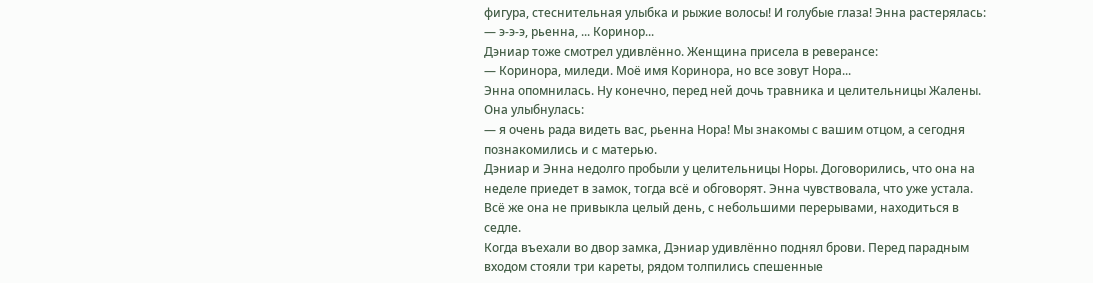фигура, стеснительная улыбка и рыжие волосы! И голубые глаза! Энна растерялась:
— э-э-э, рьенна, ... Коринор...
Дэниар тоже смотрел удивлённо. Женщина присела в реверансе:
— Коринора, миледи. Моё имя Коринора, но все зовут Нора...
Энна опомнилась. Ну конечно, перед ней дочь травника и целительницы Жалены. Она улыбнулась:
— я очень рада видеть вас, рьенна Нора! Мы знакомы с вашим отцом, а сегодня познакомились и с матерью.
Дэниар и Энна недолго пробыли у целительницы Норы. Договорились, что она на неделе приедет в замок, тогда всё и обговорят. Энна чувствовала, что уже устала. Всё же она не привыкла целый день, с небольшими перерывами, находиться в седле.
Когда въехали во двор замка, Дэниар удивлённо поднял брови. Перед парадным входом стояли три кареты, рядом толпились спешенные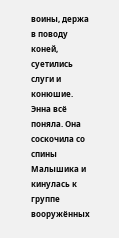воины, держа в поводу коней, суетились слуги и конюшие. Энна всё поняла. Она соскочила со спины Малышика и кинулась к группе вооружённых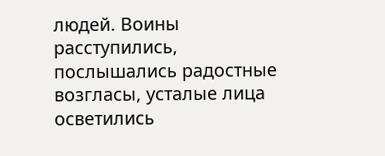людей. Воины расступились, послышались радостные возгласы, усталые лица осветились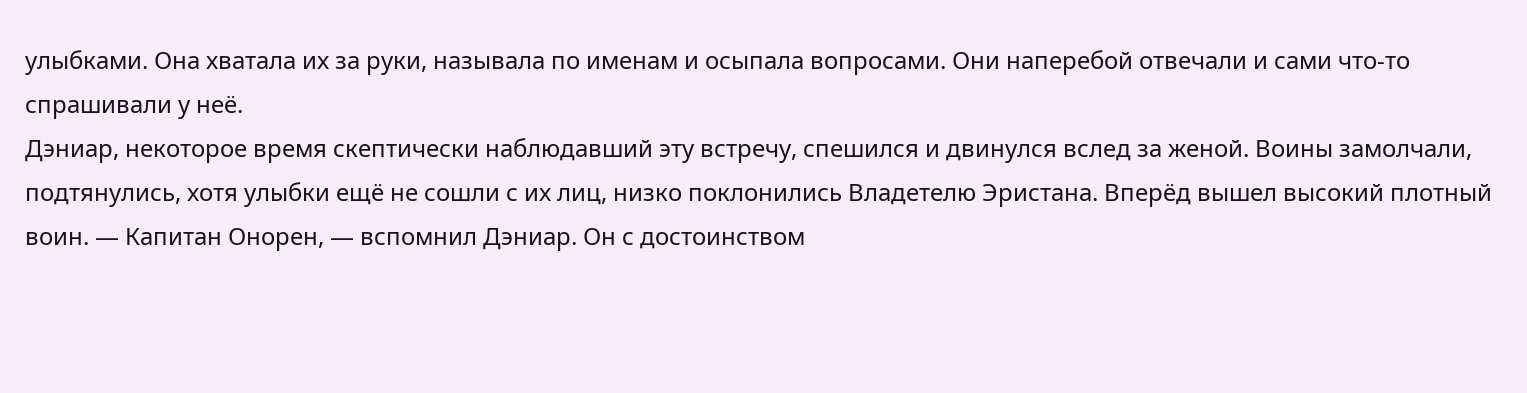улыбками. Она хватала их за руки, называла по именам и осыпала вопросами. Они наперебой отвечали и сами что-то спрашивали у неё.
Дэниар, некоторое время скептически наблюдавший эту встречу, спешился и двинулся вслед за женой. Воины замолчали, подтянулись, хотя улыбки ещё не сошли с их лиц, низко поклонились Владетелю Эристана. Вперёд вышел высокий плотный воин. — Капитан Онорен, — вспомнил Дэниар. Он с достоинством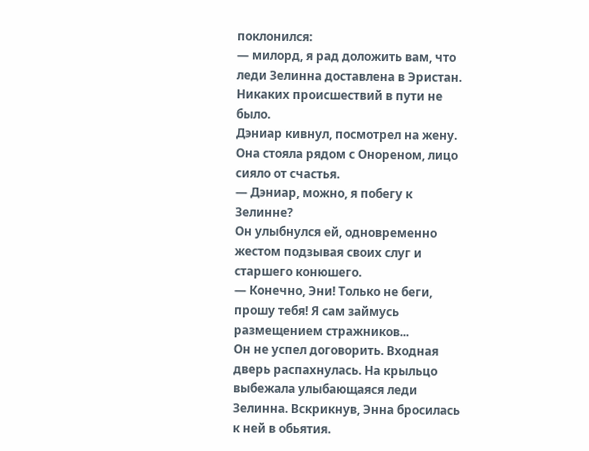поклонился:
— милорд, я рад доложить вам, что леди Зелинна доставлена в Эристан. Никаких происшествий в пути не было.
Дэниар кивнул, посмотрел на жену. Она стояла рядом с Онореном, лицо сияло от счастья.
— Дэниар, можно, я побегу к Зелинне?
Он улыбнулся ей, одновременно жестом подзывая своих слуг и старшего конюшего.
— Конечно, Эни! Только не беги, прошу тебя! Я сам займусь размещением стражников...
Он не успел договорить. Входная дверь распахнулась. На крыльцо выбежала улыбающаяся леди Зелинна. Вскрикнув, Энна бросилась к ней в обьятия.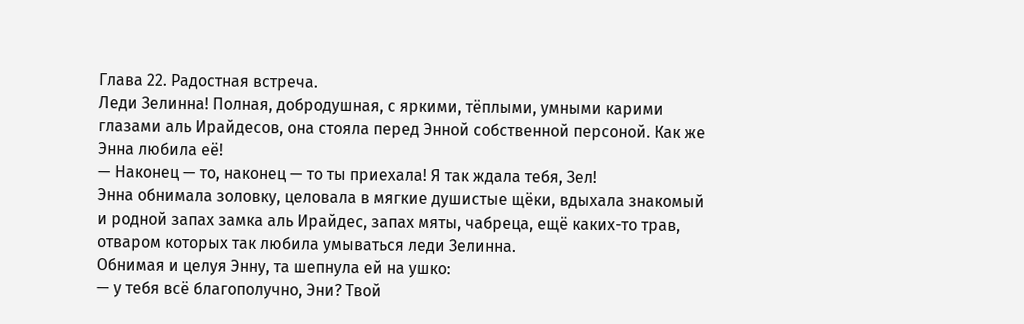Глава 22. Радостная встреча.
Леди Зелинна! Полная, добродушная, с яркими, тёплыми, умными карими глазами аль Ирайдесов, она стояла перед Энной собственной персоной. Как же Энна любила её!
— Наконец — то, наконец — то ты приехала! Я так ждала тебя, Зел!
Энна обнимала золовку, целовала в мягкие душистые щёки, вдыхала знакомый и родной запах замка аль Ирайдес, запах мяты, чабреца, ещё каких-то трав, отваром которых так любила умываться леди Зелинна.
Обнимая и целуя Энну, та шепнула ей на ушко:
— у тебя всё благополучно, Эни? Твой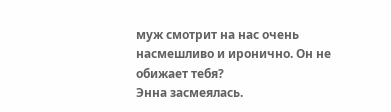муж смотрит на нас очень насмешливо и иронично. Он не обижает тебя?
Энна засмеялась.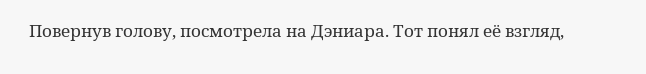Повернув голову, посмотрела на Дэниара. Тот понял её взгляд,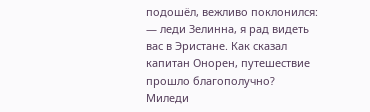подошёл, вежливо поклонился:
— леди Зелинна, я рад видеть вас в Эристане. Как сказал капитан Онорен, путешествие прошло благополучно?
Миледи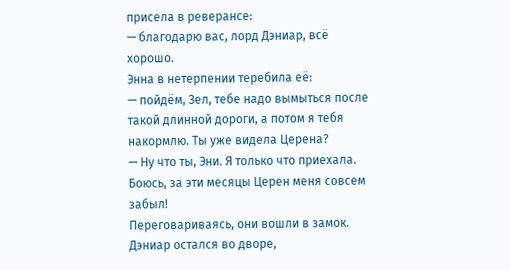присела в реверансе:
— благодарю вас, лорд Дэниар, всё хорошо.
Энна в нетерпении теребила её:
— пойдём, Зел, тебе надо вымыться после такой длинной дороги, а потом я тебя накормлю. Ты уже видела Церена?
— Ну что ты, Эни. Я только что приехала. Боюсь, за эти месяцы Церен меня совсем забыл!
Переговариваясь, они вошли в замок. Дэниар остался во дворе,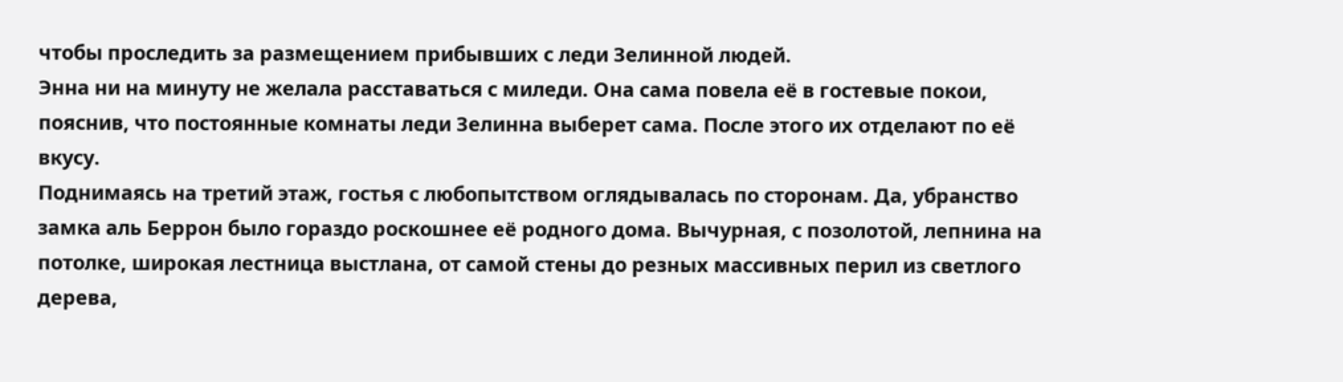чтобы проследить за размещением прибывших с леди Зелинной людей.
Энна ни на минуту не желала расставаться с миледи. Она сама повела её в гостевые покои, пояснив, что постоянные комнаты леди Зелинна выберет сама. После этого их отделают по её вкусу.
Поднимаясь на третий этаж, гостья с любопытством оглядывалась по сторонам. Да, убранство замка аль Беррон было гораздо роскошнее её родного дома. Вычурная, с позолотой, лепнина на потолке, широкая лестница выстлана, от самой стены до резных массивных перил из светлого дерева,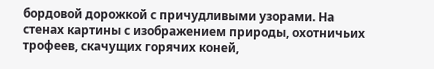бордовой дорожкой с причудливыми узорами. На стенах картины с изображением природы, охотничьих трофеев, скачущих горячих коней,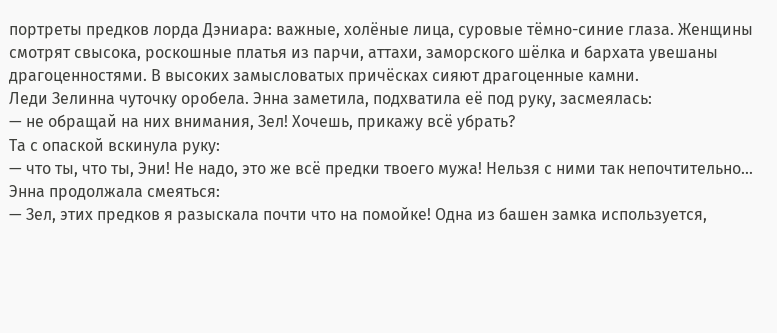портреты предков лорда Дэниара: важные, холёные лица, суровые тёмно-синие глаза. Женщины смотрят свысока, роскошные платья из парчи, аттахи, заморского шёлка и бархата увешаны драгоценностями. В высоких замысловатых причёсках сияют драгоценные камни.
Леди Зелинна чуточку оробела. Энна заметила, подхватила её под руку, засмеялась:
— не обращай на них внимания, Зел! Хочешь, прикажу всё убрать?
Та с опаской вскинула руку:
— что ты, что ты, Эни! Не надо, это же всё предки твоего мужа! Нельзя с ними так непочтительно...
Энна продолжала смеяться:
— Зел, этих предков я разыскала почти что на помойке! Одна из башен замка используется,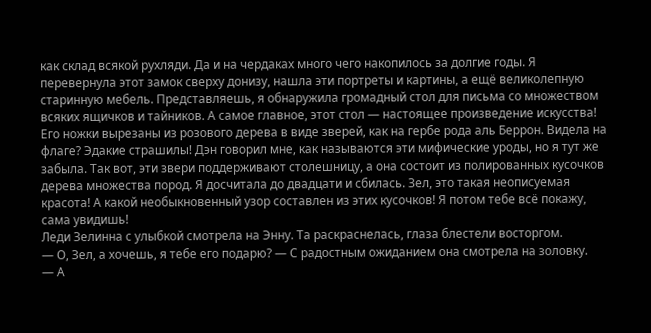как склад всякой рухляди. Да и на чердаках много чего накопилось за долгие годы. Я перевернула этот замок сверху донизу, нашла эти портреты и картины, а ещё великолепную старинную мебель. Представляешь, я обнаружила громадный стол для письма со множеством всяких ящичков и тайников. А самое главное, этот стол — настоящее произведение искусства! Его ножки вырезаны из розового дерева в виде зверей, как на гербе рода аль Беррон. Видела на флаге? Эдакие страшилы! Дэн говорил мне, как называются эти мифические уроды, но я тут же забыла. Так вот, эти звери поддерживают столешницу, а она состоит из полированных кусочков дерева множества пород. Я досчитала до двадцати и сбилась. Зел, это такая неописуемая красота! А какой необыкновенный узор составлен из этих кусочков! Я потом тебе всё покажу, сама увидишь!
Леди Зелинна с улыбкой смотрела на Энну. Та раскраснелась, глаза блестели восторгом.
— О, Зел, а хочешь, я тебе его подарю? — С радостным ожиданием она смотрела на золовку.
— А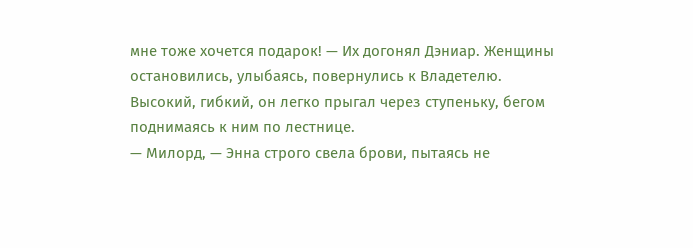мне тоже хочется подарок! — Их догонял Дэниар. Женщины остановились, улыбаясь, повернулись к Владетелю. Высокий, гибкий, он легко прыгал через ступеньку, бегом поднимаясь к ним по лестнице.
— Милорд, — Энна строго свела брови, пытаясь не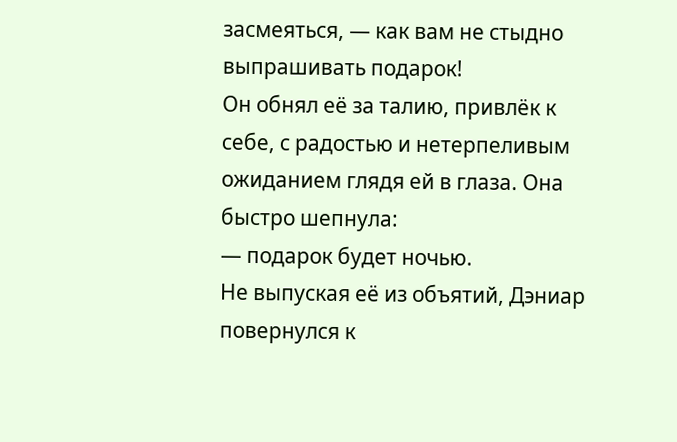засмеяться, — как вам не стыдно выпрашивать подарок!
Он обнял её за талию, привлёк к себе, с радостью и нетерпеливым ожиданием глядя ей в глаза. Она быстро шепнула:
— подарок будет ночью.
Не выпуская её из объятий, Дэниар повернулся к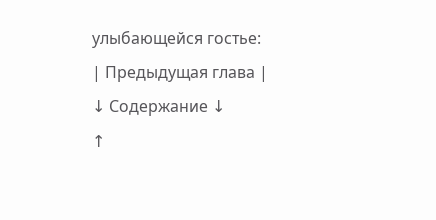улыбающейся гостье:
| Предыдущая глава |
↓ Содержание ↓
↑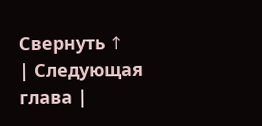Свернуть ↑
| Следующая глава |